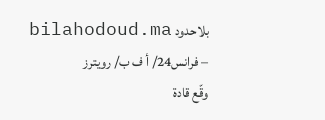بلاحدود bilahodoud.ma – فرانس24/ أ ف ب/ رويترز
وقّع قادة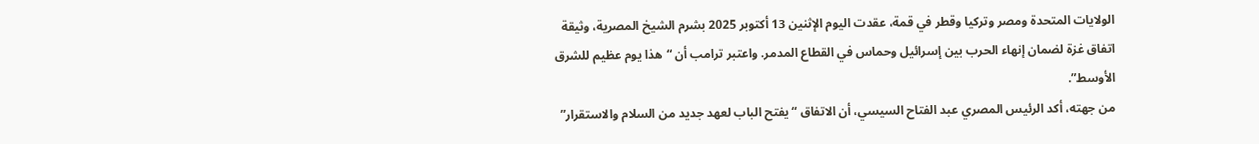الولايات المتحدة ومصر وتركيا وقطر في قمة، عقدت اليوم الإثنين 13 أكتوبر 2025 بشرم الشيخ المصرية، وثيقة اتفاق غزة لضمان إنهاء الحرب بين إسرائيل وحماس في القطاع المدمر. واعتبر ترامب أن “هذا يوم عظيم للشرق الأوسط”.
من جهته، أكد الرئيس المصري عبد الفتاح السيسي، أن الاتفاق “يفتح الباب لعهد جديد من السلام والاستقرار”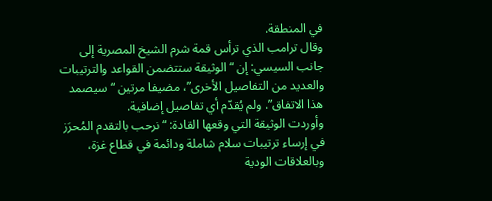في المنطقة.
وقال ترامب الذي ترأس قمة شرم الشيخ المصرية إلى جانب السيسي: إن “الوثيقة ستتضمن القواعد والترتيبات والعديد من التفاصيل الأخرى”، مضيفا مرتين “سيصمد هذا الاتفاق”. ولم يُقدّم أي تفاصيل إضافية.
وأوردت الوثيقة التي وقعها القادة: “نرحب بالتقدم المُحرَز في إرساء ترتيبات سلام شاملة ودائمة في قطاع غزة، وبالعلاقات الودية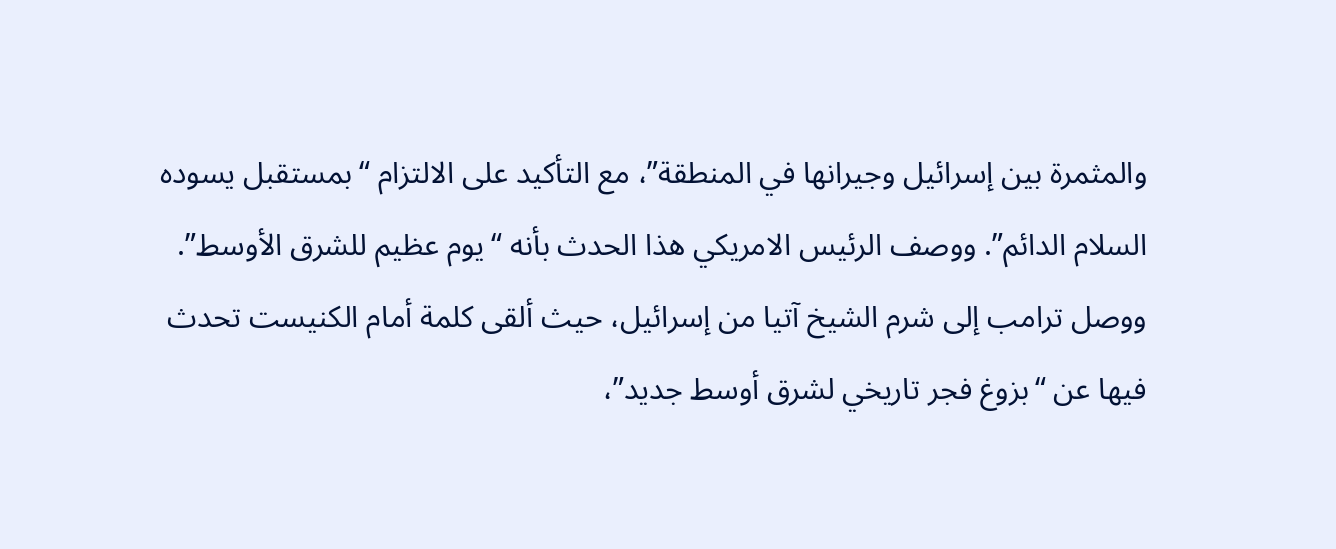والمثمرة بين إسرائيل وجيرانها في المنطقة”، مع التأكيد على الالتزام “بمستقبل يسوده السلام الدائم”. ووصف الرئيس الامريكي هذا الحدث بأنه “يوم عظيم للشرق الأوسط”.
ووصل ترامب إلى شرم الشيخ آتيا من إسرائيل، حيث ألقى كلمة أمام الكنيست تحدث فيها عن “بزوغ فجر تاريخي لشرق أوسط جديد”،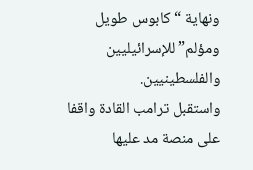ونهاية “كابوس طويل ومؤلم” للإسرائيليين والفلسطينيين.
واستقبل ترامب القادة واقفا على منصة مد عليها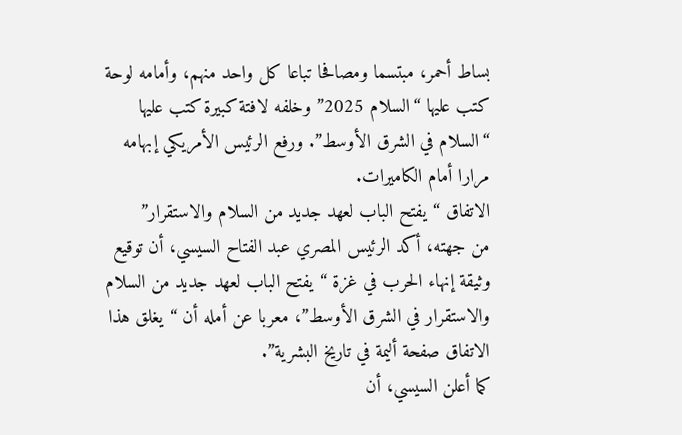بساط أحمر، مبتسما ومصافحا تباعا كل واحد منهم، وأمامه لوحة كتب عليها “السلام 2025” وخلفه لافتة كبيرة كتب عليها “السلام في الشرق الأوسط”. ورفع الرئيس الأمريكي إبهامه مرارا أمام الكاميرات.
الاتفاق “يفتح الباب لعهد جديد من السلام والاستقرار”
من جهته، أكد الرئيس المصري عبد الفتاح السيسي، أن توقيع وثيقة إنهاء الحرب في غزة “يفتح الباب لعهد جديد من السلام والاستقرار في الشرق الأوسط”، معربا عن أمله أن “يغلق هذا الاتفاق صفحة أليمة في تاريخ البشرية”.
كما أعلن السيسي، أن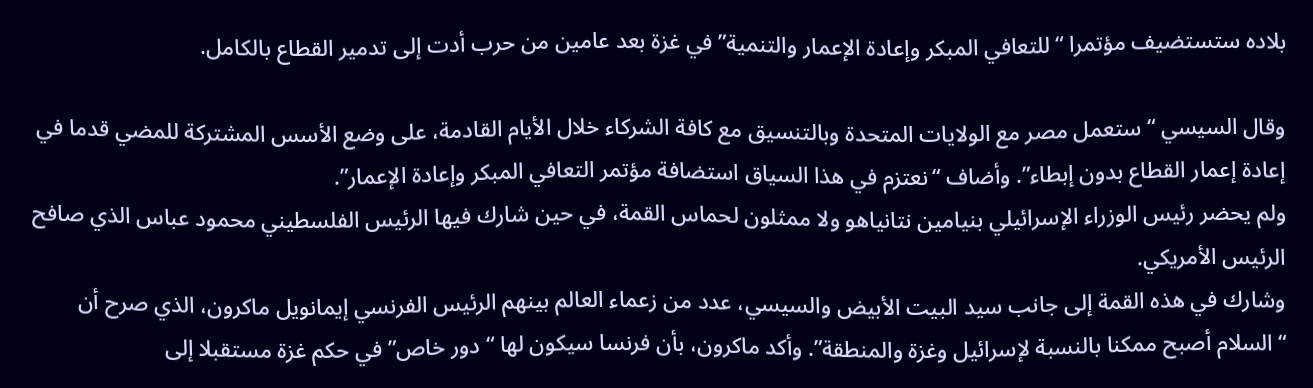بلاده ستستضيف مؤتمرا “للتعافي المبكر وإعادة الإعمار والتنمية” في غزة بعد عامين من حرب أدت إلى تدمير القطاع بالكامل.

وقال السيسي “ستعمل مصر مع الولايات المتحدة وبالتنسيق مع كافة الشركاء خلال الأيام القادمة، على وضع الأسس المشتركة للمضي قدما في إعادة إعمار القطاع بدون إبطاء”. وأضاف “نعتزم في هذا السياق استضافة مؤتمر التعافي المبكر وإعادة الإعمار”.
ولم يحضر رئيس الوزراء الإسرائيلي بنيامين نتانياهو ولا ممثلون لحماس القمة، في حين شارك فيها الرئيس الفلسطيني محمود عباس الذي صافح الرئيس الأمريكي.
وشارك في هذه القمة إلى جانب سيد البيت الأبيض والسيسي، عدد من زعماء العالم بينهم الرئيس الفرنسي إيمانويل ماكرون، الذي صرح أن “السلام أصبح ممكنا بالنسبة لإسرائيل وغزة والمنطقة”. وأكد ماكرون، بأن فرنسا سيكون لها “دور خاص” في حكم غزة مستقبلا إلى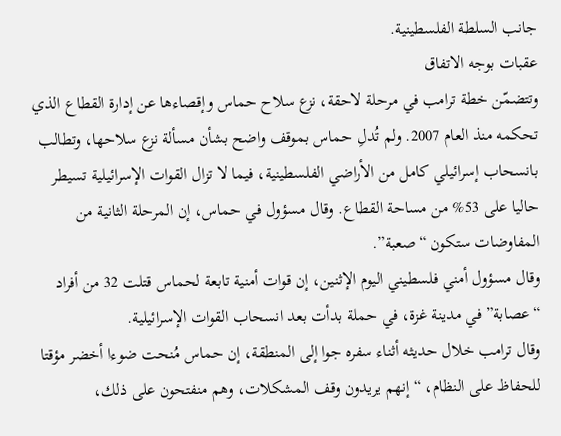جانب السلطة الفلسطينية.
عقبات بوجه الاتفاق
وتتضمّن خطة ترامب في مرحلة لاحقة، نزع سلاح حماس وإقصاءها عن إدارة القطاع الذي تحكمه منذ العام 2007. ولم تُدلِ حماس بموقف واضح بشأن مسألة نزع سلاحها، وتطالب بانسحاب إسرائيلي كامل من الأراضي الفلسطينية، فيما لا تزال القوات الإسرائيلية تسيطر حاليا على 53% من مساحة القطاع. وقال مسؤول في حماس، إن المرحلة الثانية من المفاوضات ستكون “صعبة”.
وقال مسؤول أمني فلسطيني اليوم الإثنين، إن قوات أمنية تابعة لحماس قتلت 32 من أفراد “عصابة” في مدينة غزة، في حملة بدأت بعد انسحاب القوات الإسرائيلية.
وقال ترامب خلال حديثه أثناء سفره جوا إلى المنطقة، إن حماس مُنحت ضوءا أخضر مؤقتا للحفاظ على النظام، “إنهم يريدون وقف المشكلات، وهم منفتحون على ذلك،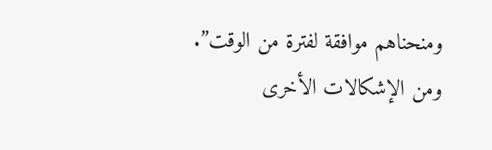ومنحناهم موافقة لفترة من الوقت”.
ومن الإشكالات الأخرى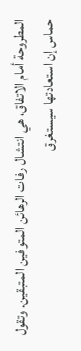المطروحة أمام الاتفاق، هي انتشال رفات الرهائن المتوفين المتبقين. وتقول حماس إن استعادتها سيستغرق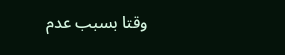وقتا بسبب عدم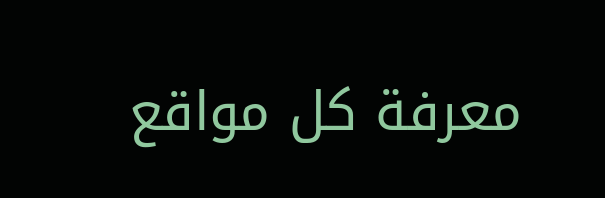معرفة كل مواقع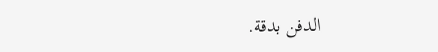الدفن بدقة.